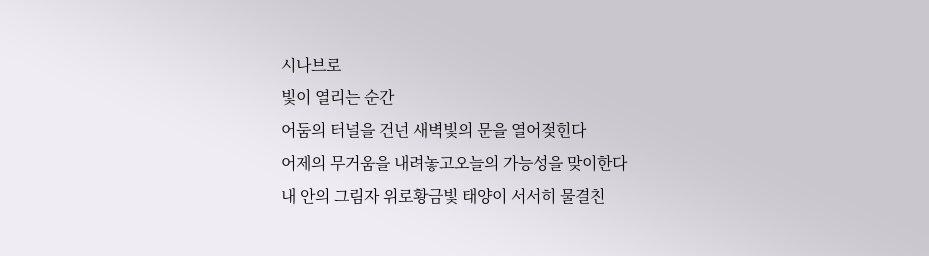시나브로
빛이 열리는 순간
어둠의 터널을 건넌 새벽빛의 문을 열어젖힌다
어제의 무거움을 내려놓고오늘의 가능성을 맞이한다
내 안의 그림자 위로황금빛 태양이 서서히 물결친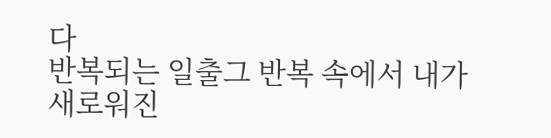다
반복되는 일출그 반복 속에서 내가 새로워진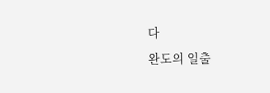다
완도의 일출